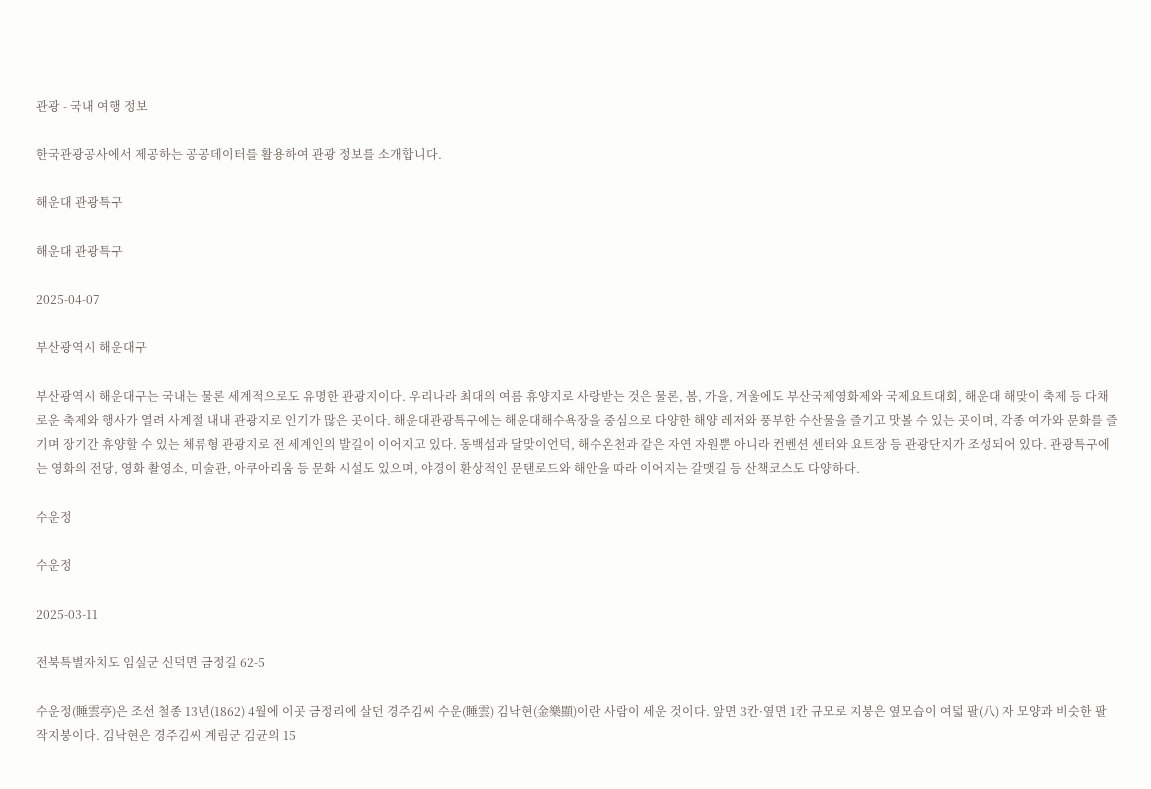관광 - 국내 여행 정보

한국관광공사에서 제공하는 공공데이터를 활용하여 관광 정보를 소개합니다.

해운대 관광특구

해운대 관광특구

2025-04-07

부산광역시 해운대구

부산광역시 해운대구는 국내는 물론 세계적으로도 유명한 관광지이다. 우리나라 최대의 여름 휴양지로 사랑받는 것은 물론, 봄, 가을, 겨울에도 부산국제영화제와 국제요트대회, 해운대 해맞이 축제 등 다채로운 축제와 행사가 열려 사계절 내내 관광지로 인기가 많은 곳이다. 해운대관광특구에는 해운대해수욕장을 중심으로 다양한 해양 레저와 풍부한 수산물을 즐기고 맛볼 수 있는 곳이며, 각종 여가와 문화를 즐기며 장기간 휴양할 수 있는 체류형 관광지로 전 세계인의 발길이 이어지고 있다. 동백섬과 달맞이언덕, 해수온천과 같은 자연 자원뿐 아니라 컨벤션 센터와 요트장 등 관광단지가 조성되어 있다. 관광특구에는 영화의 전당, 영화 촬영소, 미술관, 아쿠아리움 등 문화 시설도 있으며, 야경이 환상적인 문탠로드와 해안을 따라 이어지는 갈맷길 등 산책코스도 다양하다.

수운정

수운정

2025-03-11

전북특별자치도 임실군 신덕면 금정길 62-5

수운정(睡雲亭)은 조선 철종 13년(1862) 4월에 이곳 금정리에 살던 경주김씨 수운(睡雲) 김낙현(金樂顯)이란 사람이 세운 것이다. 앞면 3칸·옆면 1칸 규모로 지붕은 옆모습이 여덟 팔(八) 자 모양과 비슷한 팔작지붕이다. 김낙현은 경주김씨 계림군 김균의 15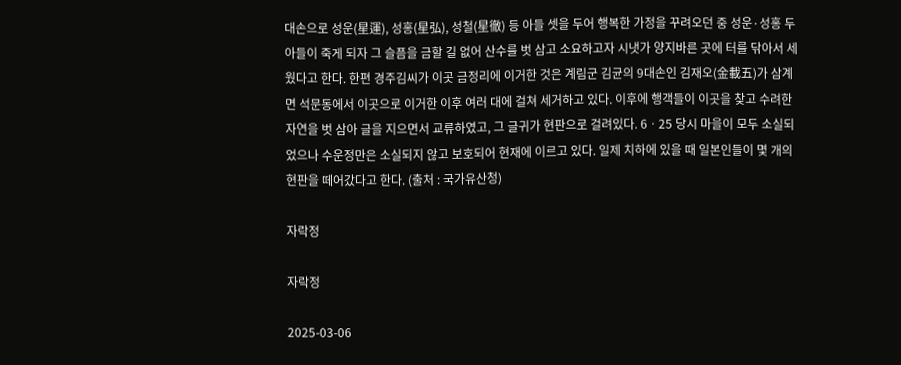대손으로 성운(星運), 성홍(星弘), 성철(星徹) 등 아들 셋을 두어 행복한 가정을 꾸려오던 중 성운·성홍 두 아들이 죽게 되자 그 슬픔을 금할 길 없어 산수를 벗 삼고 소요하고자 시냇가 양지바른 곳에 터를 닦아서 세웠다고 한다. 한편 경주김씨가 이곳 금정리에 이거한 것은 계림군 김균의 9대손인 김재오(金載五)가 삼계면 석문동에서 이곳으로 이거한 이후 여러 대에 걸쳐 세거하고 있다. 이후에 행객들이 이곳을 찾고 수려한 자연을 벗 삼아 글을 지으면서 교류하였고, 그 글귀가 현판으로 걸려있다. 6ㆍ25 당시 마을이 모두 소실되었으나 수운정만은 소실되지 않고 보호되어 현재에 이르고 있다. 일제 치하에 있을 때 일본인들이 몇 개의 현판을 떼어갔다고 한다. (출처 : 국가유산청)

자락정

자락정

2025-03-06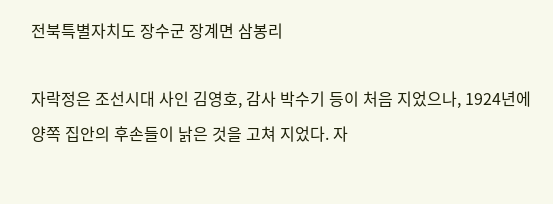전북특별자치도 장수군 장계면 삼봉리

자락정은 조선시대 사인 김영호, 감사 박수기 등이 처음 지었으나, 1924년에 양쪽 집안의 후손들이 낡은 것을 고쳐 지었다. 자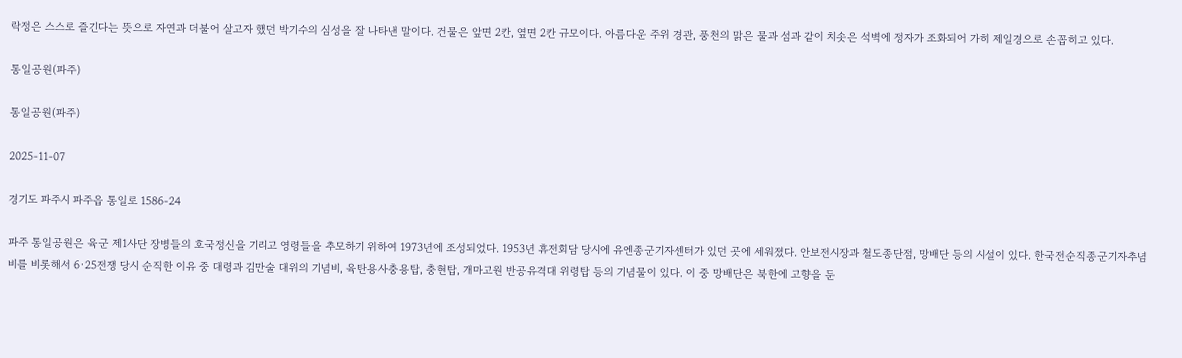락정은 스스로 즐긴다는 뜻으로 자연과 더불어 살고자 했던 박기수의 심성을 잘 나타낸 말이다. 건물은 앞면 2칸, 옆면 2칸 규모이다. 아름다운 주위 경관, 풍천의 맑은 물과 섬과 같이 치솟은 석벽에 정자가 조화되어 가히 제일경으로 손꼽히고 있다.

통일공원(파주)

통일공원(파주)

2025-11-07

경기도 파주시 파주읍 통일로 1586-24

파주 통일공원은 육군 제1사단 장병들의 호국정신을 기리고 영령들을 추모하기 위하여 1973년에 조성되었다. 1953년 휴전회담 당시에 유엔종군기자센터가 있던 곳에 세워졌다. 안보전시장과 철도종단점, 망배단 등의 시설이 있다. 한국전순직종군기자추념비를 비롯해서 6·25전쟁 당시 순직한 이유 중 대령과 김만술 대위의 기념비, 육탄용사충용탑, 충현탑, 개마고원 반공유격대 위령탑 등의 기념물이 있다. 이 중 망배단은 북한에 고향을 둔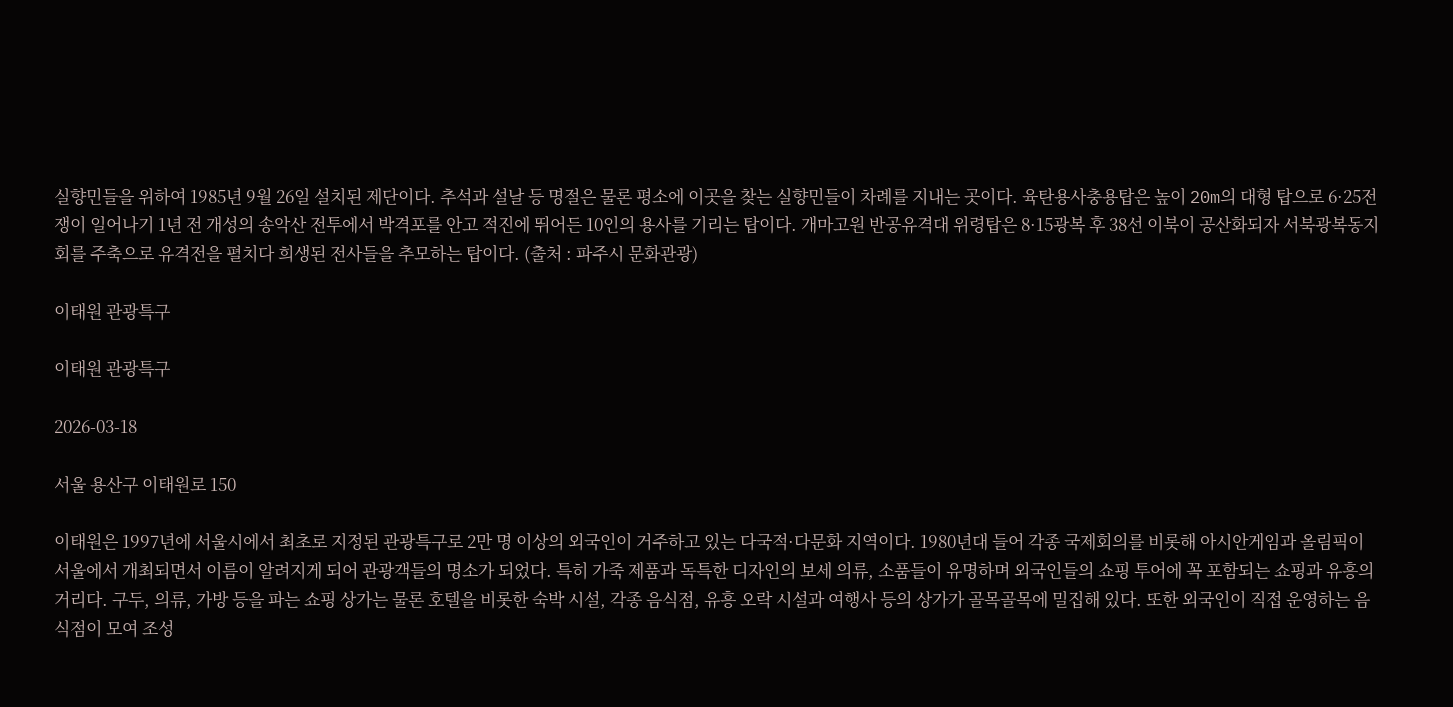실향민들을 위하여 1985년 9월 26일 설치된 제단이다. 추석과 설날 등 명절은 물론 평소에 이곳을 찾는 실향민들이 차례를 지내는 곳이다. 육탄용사충용탑은 높이 20m의 대형 탑으로 6·25전쟁이 일어나기 1년 전 개성의 송악산 전투에서 박격포를 안고 적진에 뛰어든 10인의 용사를 기리는 탑이다. 개마고원 반공유격대 위령탑은 8·15광복 후 38선 이북이 공산화되자 서북광복동지회를 주축으로 유격전을 펼치다 희생된 전사들을 추모하는 탑이다. (출처 : 파주시 문화관광)

이태원 관광특구

이태원 관광특구

2026-03-18

서울 용산구 이태원로 150

이태원은 1997년에 서울시에서 최초로 지정된 관광특구로 2만 명 이상의 외국인이 거주하고 있는 다국적·다문화 지역이다. 1980년대 들어 각종 국제회의를 비롯해 아시안게임과 올림픽이 서울에서 개최되면서 이름이 알려지게 되어 관광객들의 명소가 되었다. 특히 가죽 제품과 독특한 디자인의 보세 의류, 소품들이 유명하며 외국인들의 쇼핑 투어에 꼭 포함되는 쇼핑과 유흥의 거리다. 구두, 의류, 가방 등을 파는 쇼핑 상가는 물론 호텔을 비롯한 숙박 시설, 각종 음식점, 유흥 오락 시설과 여행사 등의 상가가 골목골목에 밀집해 있다. 또한 외국인이 직접 운영하는 음식점이 모여 조성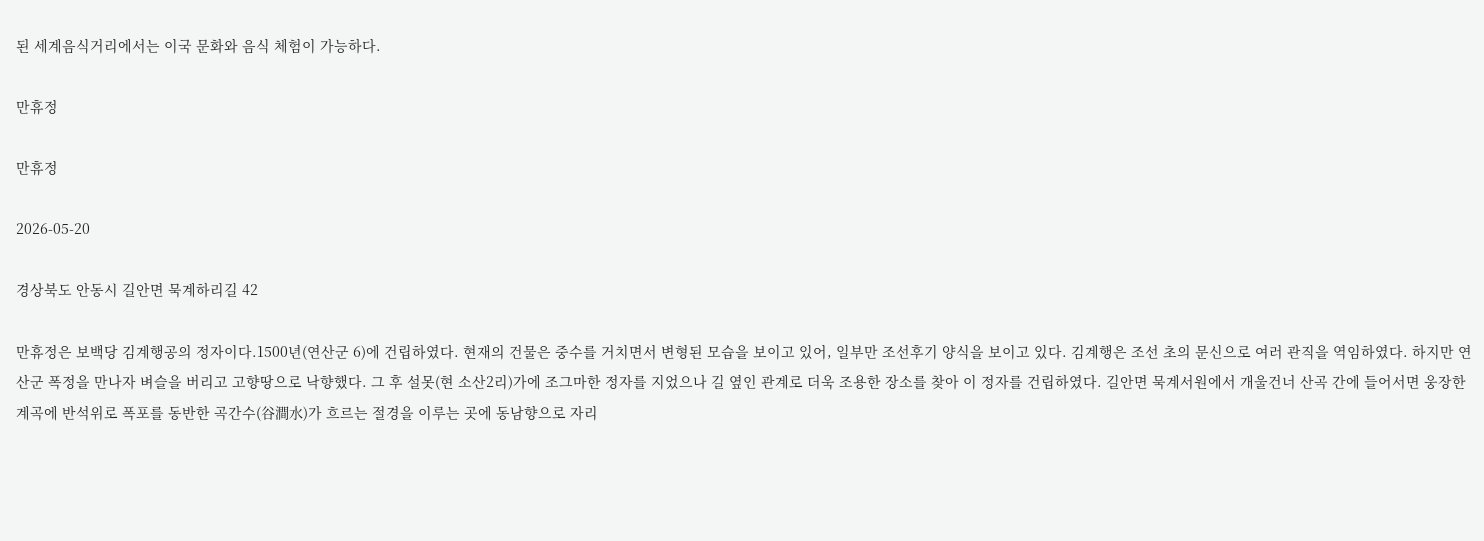된 세계음식거리에서는 이국 문화와 음식 체험이 가능하다.

만휴정

만휴정

2026-05-20

경상북도 안동시 길안면 묵계하리길 42

만휴정은 보백당 김계행공의 정자이다.1500년(연산군 6)에 건립하였다. 현재의 건물은 중수를 거치면서 변형된 모습을 보이고 있어, 일부만 조선후기 양식을 보이고 있다. 김계행은 조선 초의 문신으로 여러 관직을 역임하였다. 하지만 연산군 폭정을 만나자 벼슬을 버리고 고향땅으로 낙향했다. 그 후 설못(현 소산2리)가에 조그마한 정자를 지었으나 길 옆인 관계로 더욱 조용한 장소를 찾아 이 정자를 건립하였다. 길안면 묵계서원에서 개울건너 산곡 간에 들어서면 웅장한 계곡에 반석위로 폭포를 동반한 곡간수(谷澗水)가 흐르는 절경을 이루는 곳에 동남향으로 자리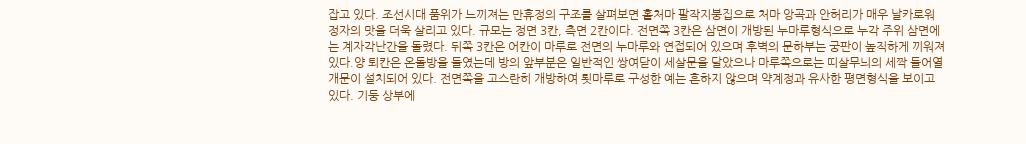잡고 있다. 조선시대 품위가 느끼져는 만휴정의 구조를 살펴보면 홑처마 팔작지붕집으로 처마 앙곡과 안허리가 매우 날카로워 정자의 맛을 더욱 살리고 있다. 규모는 정면 3칸, 측면 2칸이다. 전면쪽 3칸은 삼면이 개방된 누마루형식으로 누각 주위 삼면에는 계자각난간을 돌렸다. 뒤쪽 3칸은 어칸이 마루로 전면의 누마루와 연접되어 있으며 후벽의 문하부는 궁판이 높직하게 끼워져 있다.양 퇴칸은 온돌방을 들였는데 방의 앞부분은 일반적인 쌍여닫이 세살문을 달았으나 마루쪽으로는 띠살무늬의 세짝 들어열개문이 설치되어 있다. 전면쪽을 고스란히 개방하여 툇마루로 구성한 예는 흔하지 않으며 약계정과 유사한 평면형식을 보이고 있다. 기둥 상부에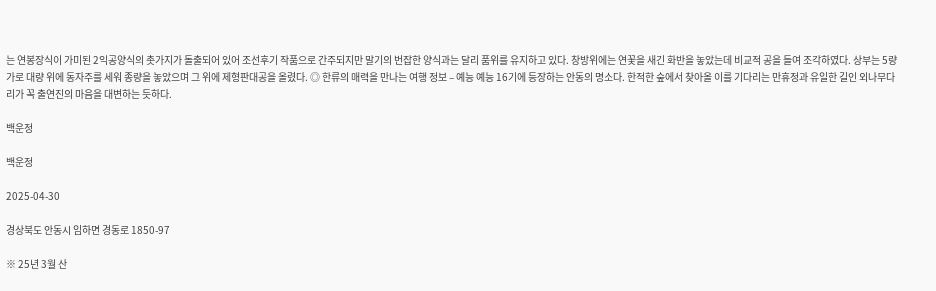는 연봉장식이 가미된 2익공양식의 촛가지가 돌출되어 있어 조선후기 작품으로 간주되지만 말기의 번잡한 양식과는 달리 품위를 유지하고 있다. 창방위에는 연꽃을 새긴 화반을 놓았는데 비교적 공을 들여 조각하였다. 상부는 5량가로 대량 위에 동자주를 세워 종량을 놓았으며 그 위에 제형판대공을 올렸다. ◎ 한류의 매력을 만나는 여행 정보 – 예능 예능 16기에 등장하는 안동의 명소다. 한적한 숲에서 찾아올 이를 기다리는 만휴정과 유일한 길인 외나무다리가 꼭 출연진의 마음을 대변하는 듯하다.

백운정

백운정

2025-04-30

경상북도 안동시 임하면 경동로 1850-97

※ 25년 3월 산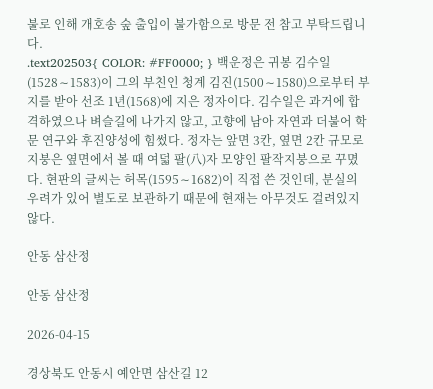불로 인해 개호송 숲 출입이 불가함으로 방문 전 참고 부탁드립니다.
.text202503{ COLOR: #FF0000; } 백운정은 귀봉 김수일(1528∼1583)이 그의 부친인 청계 김진(1500∼1580)으로부터 부지를 받아 선조 1년(1568)에 지은 정자이다. 김수일은 과거에 합격하였으나 벼슬길에 나가지 않고, 고향에 남아 자연과 더불어 학문 연구와 후진양성에 힘썼다. 정자는 앞면 3칸, 옆면 2칸 규모로 지붕은 옆면에서 볼 때 여덟 팔(八)자 모양인 팔작지붕으로 꾸몄다. 현판의 글씨는 허목(1595∼1682)이 직접 쓴 것인데, 분실의 우려가 있어 별도로 보관하기 때문에 현재는 아무것도 걸려있지 않다.

안동 삼산정

안동 삼산정

2026-04-15

경상북도 안동시 예안면 삼산길 12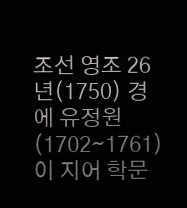조선 영조 26년(1750) 경에 유정원(1702∼1761)이 지어 학문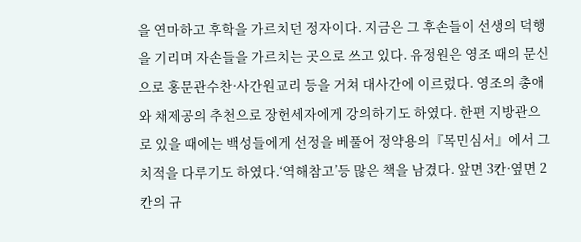을 연마하고 후학을 가르치던 정자이다. 지금은 그 후손들이 선생의 덕행을 기리며 자손들을 가르치는 곳으로 쓰고 있다. 유정원은 영조 때의 문신으로 홍문관수찬·사간원교리 등을 거쳐 대사간에 이르렀다. 영조의 총애와 채제공의 추천으로 장헌세자에게 강의하기도 하였다. 한편 지방관으로 있을 때에는 백성들에게 선정을 베풀어 정약용의『목민심서』에서 그 치적을 다루기도 하였다.‘역해참고’등 많은 책을 남겼다. 앞면 3칸·옆면 2칸의 규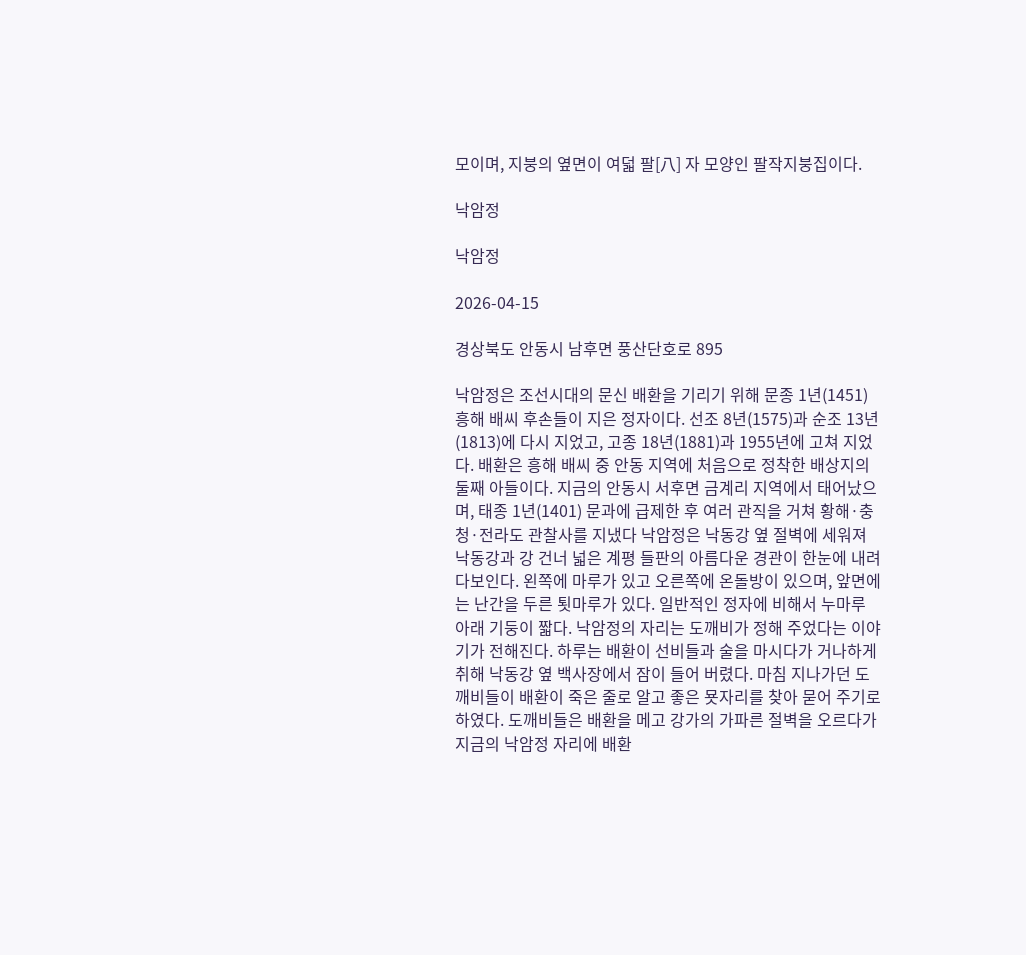모이며, 지붕의 옆면이 여덟 팔[八] 자 모양인 팔작지붕집이다.

낙암정

낙암정

2026-04-15

경상북도 안동시 남후면 풍산단호로 895

낙암정은 조선시대의 문신 배환을 기리기 위해 문종 1년(1451) 흥해 배씨 후손들이 지은 정자이다. 선조 8년(1575)과 순조 13년(1813)에 다시 지었고, 고종 18년(1881)과 1955년에 고쳐 지었다. 배환은 흥해 배씨 중 안동 지역에 처음으로 정착한 배상지의 둘째 아들이다. 지금의 안동시 서후면 금계리 지역에서 태어났으며, 태종 1년(1401) 문과에 급제한 후 여러 관직을 거쳐 황해·충청·전라도 관찰사를 지냈다 낙암정은 낙동강 옆 절벽에 세워져 낙동강과 강 건너 넓은 계평 들판의 아름다운 경관이 한눈에 내려다보인다. 왼쪽에 마루가 있고 오른쪽에 온돌방이 있으며, 앞면에는 난간을 두른 툇마루가 있다. 일반적인 정자에 비해서 누마루 아래 기둥이 짧다. 낙암정의 자리는 도깨비가 정해 주었다는 이야기가 전해진다. 하루는 배환이 선비들과 술을 마시다가 거나하게 취해 낙동강 옆 백사장에서 잠이 들어 버렸다. 마침 지나가던 도깨비들이 배환이 죽은 줄로 알고 좋은 묫자리를 찾아 묻어 주기로 하였다. 도깨비들은 배환을 메고 강가의 가파른 절벽을 오르다가 지금의 낙암정 자리에 배환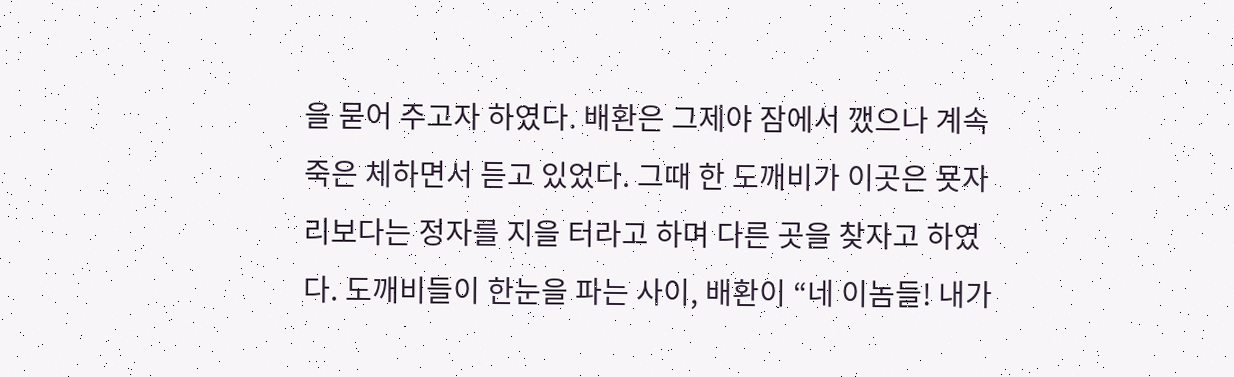을 묻어 주고자 하였다. 배환은 그제야 잠에서 깼으나 계속 죽은 체하면서 듣고 있었다. 그때 한 도깨비가 이곳은 묫자리보다는 정자를 지을 터라고 하며 다른 곳을 찾자고 하였다. 도깨비들이 한눈을 파는 사이, 배환이 “네 이놈들! 내가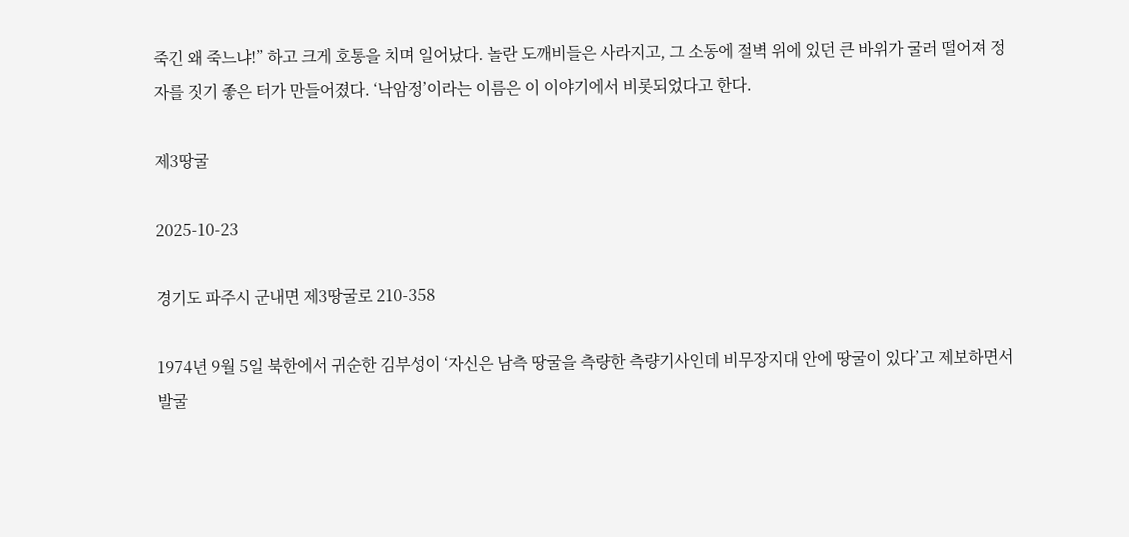죽긴 왜 죽느냐!” 하고 크게 호통을 치며 일어났다. 놀란 도깨비들은 사라지고, 그 소동에 절벽 위에 있던 큰 바위가 굴러 떨어져 정자를 짓기 좋은 터가 만들어졌다. ‘낙암정’이라는 이름은 이 이야기에서 비롯되었다고 한다.

제3땅굴

2025-10-23

경기도 파주시 군내면 제3땅굴로 210-358

1974년 9월 5일 북한에서 귀순한 김부성이 ‘자신은 남측 땅굴을 측량한 측량기사인데 비무장지대 안에 땅굴이 있다’고 제보하면서 발굴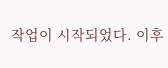작업이 시작되었다. 이후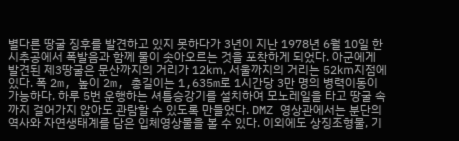별다른 땅굴 징후를 발견하고 있지 못하다가 3년이 지난 1978년 6월 10일 한 시추공에서 폭발음과 함께 물이 솟아오르는 것을 포착하게 되었다. 아군에게 발견된 제3땅굴은 문산까지의 거리가 12㎞, 서울까지의 거리는 52㎞지점에 있다. 폭 2m, 높이 2m, 총길이는 1,635m로 1시간당 3만 명의 병력이동이 가능하다. 하루 5번 운행하는 셔틀승강기를 설치하여 모노레일을 타고 땅굴 속까지 걸어가지 않아도 관람할 수 있도록 만들었다. DMZ 영상관에서는 분단의 역사와 자연생태계를 담은 입체영상물을 볼 수 있다. 이외에도 상징조형물, 기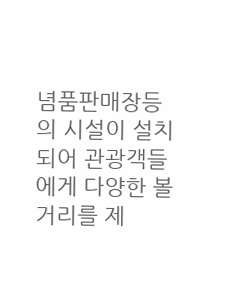념품판매장등의 시설이 설치되어 관광객들에게 다양한 볼거리를 제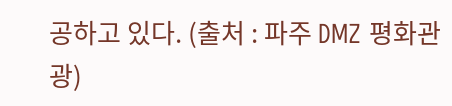공하고 있다. (출처 : 파주 DMZ 평화관광)